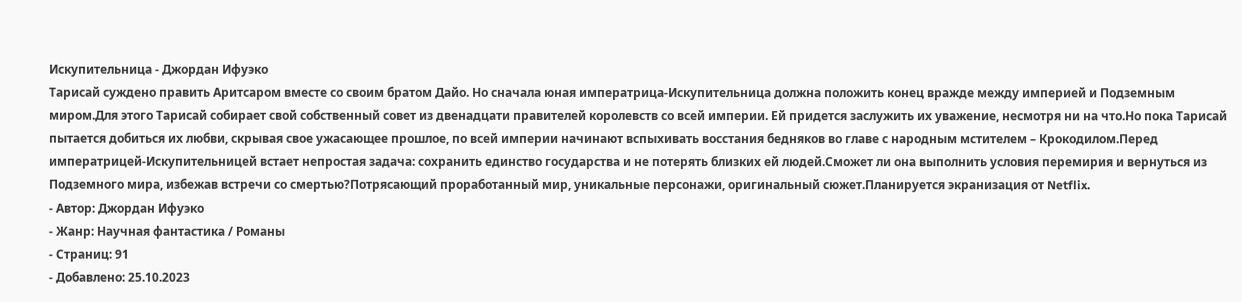Искупительница - Джордан Ифуэко
Тарисай суждено править Аритсаром вместе со своим братом Дайо. Но сначала юная императрица-Искупительница должна положить конец вражде между империей и Подземным миром.Для этого Тарисай собирает свой собственный совет из двенадцати правителей королевств со всей империи. Ей придется заслужить их уважение, несмотря ни на что.Но пока Тарисай пытается добиться их любви, скрывая свое ужасающее прошлое, по всей империи начинают вспыхивать восстания бедняков во главе с народным мстителем – Крокодилом.Перед императрицей-Искупительницей встает непростая задача: сохранить единство государства и не потерять близких ей людей.Сможет ли она выполнить условия перемирия и вернуться из Подземного мира, избежав встречи со смертью?Потрясающий проработанный мир, уникальные персонажи, оригинальный сюжет.Планируется экранизация от Netflix.
- Автор: Джордан Ифуэко
- Жанр: Научная фантастика / Романы
- Страниц: 91
- Добавлено: 25.10.2023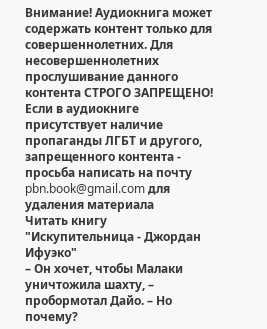Внимание! Аудиокнига может содержать контент только для совершеннолетних. Для несовершеннолетних прослушивание данного контента СТРОГО ЗАПРЕЩЕНО! Если в аудиокниге присутствует наличие пропаганды ЛГБТ и другого, запрещенного контента - просьба написать на почту pbn.book@gmail.com для удаления материала
Читать книгу "Искупительница - Джордан Ифуэко"
– Он хочет, чтобы Малаки уничтожила шахту, – пробормотал Дайо. – Но почему?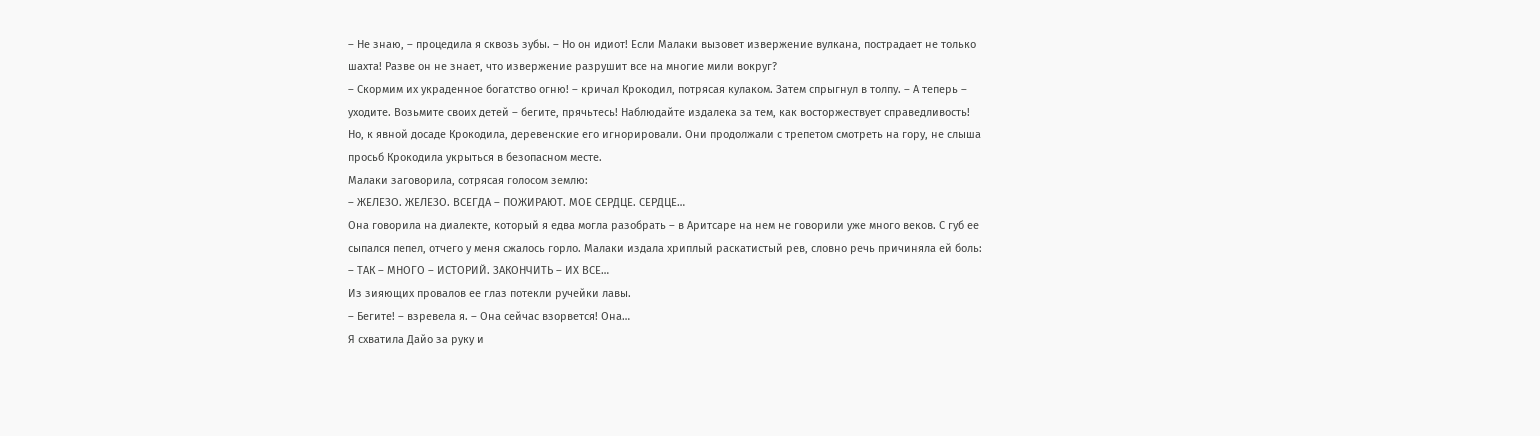– Не знаю, – процедила я сквозь зубы. – Но он идиот! Если Малаки вызовет извержение вулкана, пострадает не только шахта! Разве он не знает, что извержение разрушит все на многие мили вокруг?
– Скормим их украденное богатство огню! – кричал Крокодил, потрясая кулаком. Затем спрыгнул в толпу. – А теперь – уходите. Возьмите своих детей – бегите, прячьтесь! Наблюдайте издалека за тем, как восторжествует справедливость!
Но, к явной досаде Крокодила, деревенские его игнорировали. Они продолжали с трепетом смотреть на гору, не слыша просьб Крокодила укрыться в безопасном месте.
Малаки заговорила, сотрясая голосом землю:
– ЖЕЛЕЗО. ЖЕЛЕЗО. ВСЕГДА – ПОЖИРАЮТ. МОЕ СЕРДЦЕ. СЕРДЦЕ…
Она говорила на диалекте, который я едва могла разобрать – в Аритсаре на нем не говорили уже много веков. С губ ее сыпался пепел, отчего у меня сжалось горло. Малаки издала хриплый раскатистый рев, словно речь причиняла ей боль:
– ТАК – МНОГО – ИСТОРИЙ. ЗАКОНЧИТЬ – ИХ ВСЕ…
Из зияющих провалов ее глаз потекли ручейки лавы.
– Бегите! – взревела я. – Она сейчас взорвется! Она…
Я схватила Дайо за руку и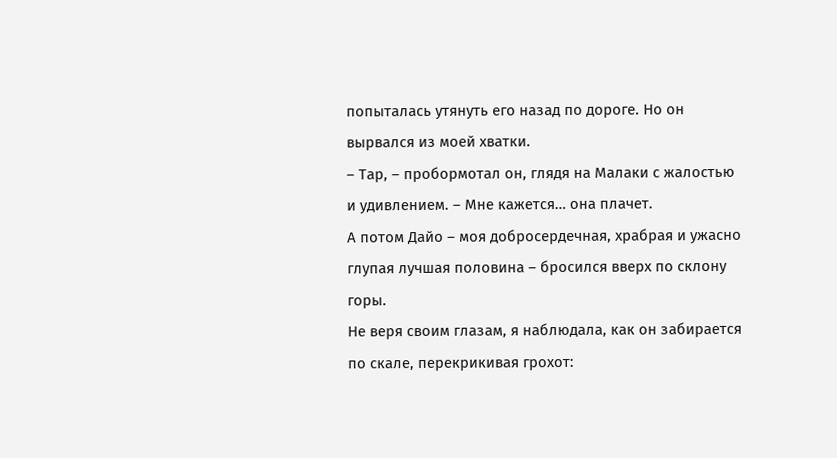попыталась утянуть его назад по дороге. Но он вырвался из моей хватки.
– Тар, – пробормотал он, глядя на Малаки с жалостью и удивлением. – Мне кажется… она плачет.
А потом Дайо – моя добросердечная, храбрая и ужасно глупая лучшая половина – бросился вверх по склону горы.
Не веря своим глазам, я наблюдала, как он забирается по скале, перекрикивая грохот: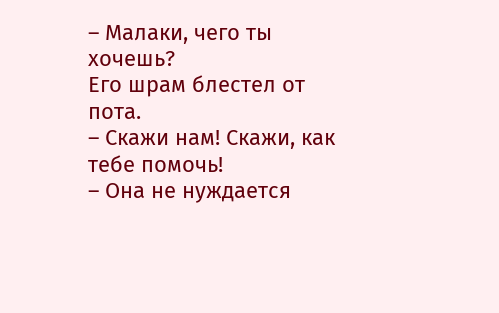– Малаки, чего ты хочешь?
Его шрам блестел от пота.
– Скажи нам! Скажи, как тебе помочь!
– Она не нуждается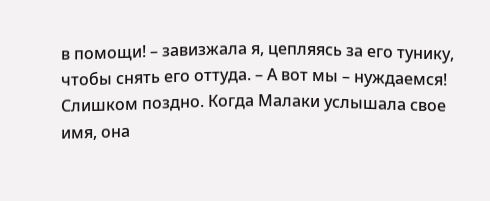в помощи! – завизжала я, цепляясь за его тунику, чтобы снять его оттуда. – А вот мы – нуждаемся!
Слишком поздно. Когда Малаки услышала свое имя, она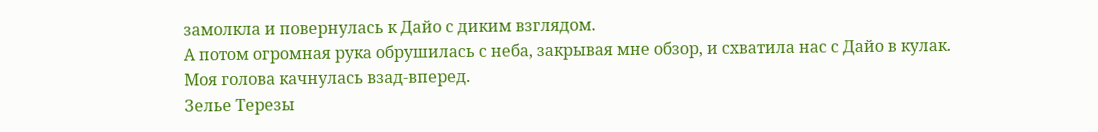замолкла и повернулась к Дайо с диким взглядом.
А потом огромная рука обрушилась с неба, закрывая мне обзор, и схватила нас с Дайо в кулак.
Моя голова качнулась взад-вперед.
Зелье Терезы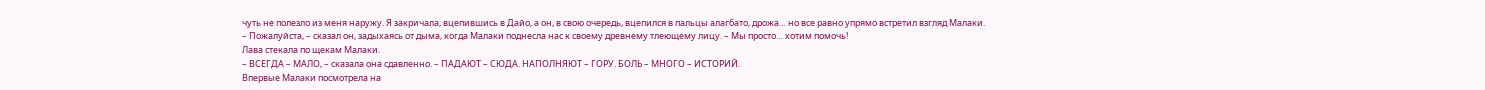чуть не полезло из меня наружу. Я закричала, вцепившись в Дайо, а он, в свою очередь, вцепился в пальцы алагбато, дрожа… но все равно упрямо встретил взгляд Малаки.
– Пожалуйста, – сказал он, задыхаясь от дыма, когда Малаки поднесла нас к своему древнему тлеющему лицу. – Мы просто… хотим помочь!
Лава стекала по щекам Малаки.
– ВСЕГДА – МАЛО, – сказала она сдавленно. – ПАДАЮТ – СЮДА. НАПОЛНЯЮТ – ГОРУ. БОЛЬ – МНОГО – ИСТОРИЙ.
Впервые Малаки посмотрела на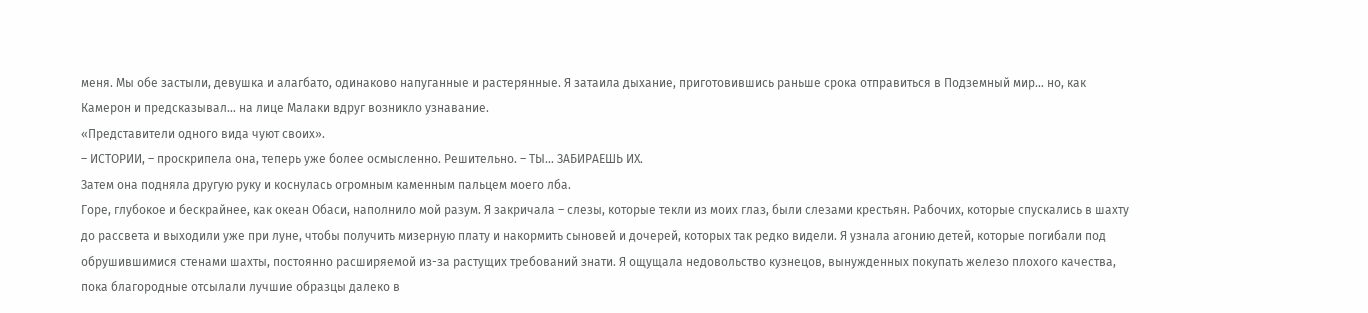меня. Мы обе застыли, девушка и алагбато, одинаково напуганные и растерянные. Я затаила дыхание, приготовившись раньше срока отправиться в Подземный мир… но, как Камерон и предсказывал… на лице Малаки вдруг возникло узнавание.
«Представители одного вида чуют своих».
– ИСТОРИИ, – проскрипела она, теперь уже более осмысленно. Решительно. – ТЫ… ЗАБИРАЕШЬ ИХ.
Затем она подняла другую руку и коснулась огромным каменным пальцем моего лба.
Горе, глубокое и бескрайнее, как океан Обаси, наполнило мой разум. Я закричала – слезы, которые текли из моих глаз, были слезами крестьян. Рабочих, которые спускались в шахту до рассвета и выходили уже при луне, чтобы получить мизерную плату и накормить сыновей и дочерей, которых так редко видели. Я узнала агонию детей, которые погибали под обрушившимися стенами шахты, постоянно расширяемой из-за растущих требований знати. Я ощущала недовольство кузнецов, вынужденных покупать железо плохого качества, пока благородные отсылали лучшие образцы далеко в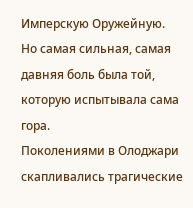Имперскую Оружейную.
Но самая сильная, самая давняя боль была той, которую испытывала сама гора.
Поколениями в Олоджари скапливались трагические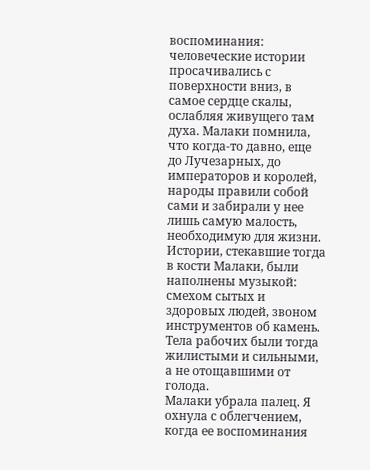воспоминания: человеческие истории просачивались с поверхности вниз, в самое сердце скалы, ослабляя живущего там духа. Малаки помнила, что когда-то давно, еще до Лучезарных, до императоров и королей, народы правили собой сами и забирали у нее лишь самую малость, необходимую для жизни. Истории, стекавшие тогда в кости Малаки, были наполнены музыкой: смехом сытых и здоровых людей, звоном инструментов об камень. Тела рабочих были тогда жилистыми и сильными, а не отощавшими от голода.
Малаки убрала палец. Я охнула с облегчением, когда ее воспоминания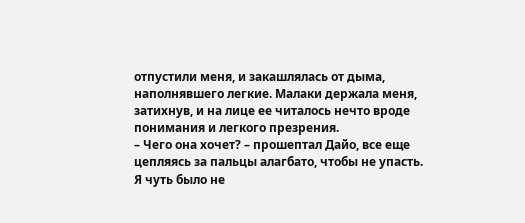отпустили меня, и закашлялась от дыма, наполнявшего легкие. Малаки держала меня, затихнув, и на лице ее читалось нечто вроде понимания и легкого презрения.
– Чего она хочет? – прошептал Дайо, все еще цепляясь за пальцы алагбато, чтобы не упасть.
Я чуть было не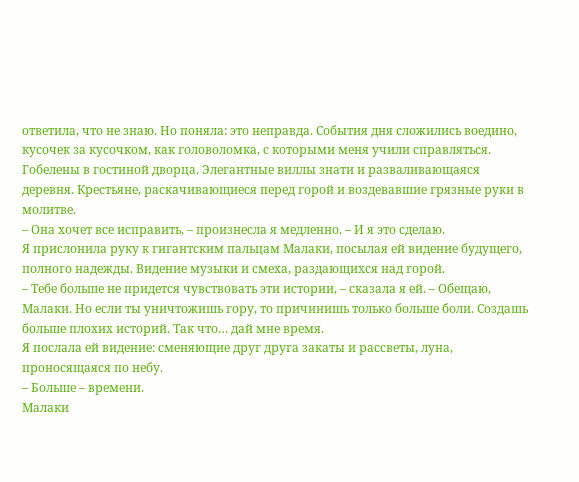ответила, что не знаю. Но поняла: это неправда. События дня сложились воедино, кусочек за кусочком, как головоломка, с которыми меня учили справляться. Гобелены в гостиной дворца. Элегантные виллы знати и разваливающаяся деревня. Крестьяне, раскачивающиеся перед горой и воздевавшие грязные руки в молитве.
– Она хочет все исправить, – произнесла я медленно. – И я это сделаю.
Я прислонила руку к гигантским пальцам Малаки, посылая ей видение будущего, полного надежды. Видение музыки и смеха, раздающихся над горой.
– Тебе больше не придется чувствовать эти истории, – сказала я ей. – Обещаю, Малаки. Но если ты уничтожишь гору, то причинишь только больше боли. Создашь больше плохих историй. Так что… дай мне время.
Я послала ей видение: сменяющие друг друга закаты и рассветы, луна, проносящаяся по небу.
– Больше – времени.
Малаки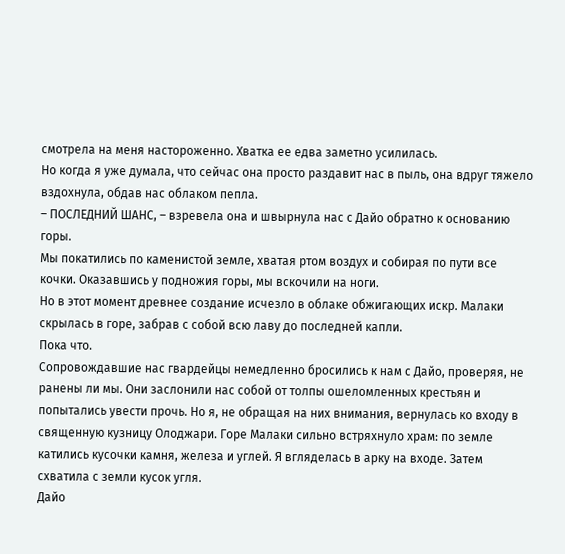смотрела на меня настороженно. Хватка ее едва заметно усилилась.
Но когда я уже думала, что сейчас она просто раздавит нас в пыль, она вдруг тяжело вздохнула, обдав нас облаком пепла.
– ПОСЛЕДНИЙ ШАНС, – взревела она и швырнула нас с Дайо обратно к основанию горы.
Мы покатились по каменистой земле, хватая ртом воздух и собирая по пути все кочки. Оказавшись у подножия горы, мы вскочили на ноги.
Но в этот момент древнее создание исчезло в облаке обжигающих искр. Малаки скрылась в горе, забрав с собой всю лаву до последней капли.
Пока что.
Сопровождавшие нас гвардейцы немедленно бросились к нам с Дайо, проверяя, не ранены ли мы. Они заслонили нас собой от толпы ошеломленных крестьян и попытались увести прочь. Но я, не обращая на них внимания, вернулась ко входу в священную кузницу Олоджари. Горе Малаки сильно встряхнуло храм: по земле катились кусочки камня, железа и углей. Я вгляделась в арку на входе. Затем схватила с земли кусок угля.
Дайо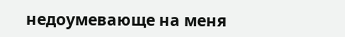недоумевающе на меня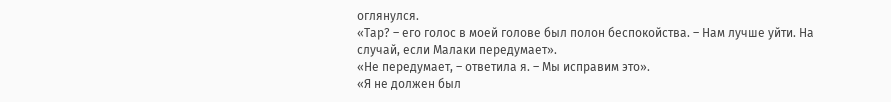оглянулся.
«Тар? – его голос в моей голове был полон беспокойства. – Нам лучше уйти. На случай, если Малаки передумает».
«Не передумает, – ответила я. – Мы исправим это».
«Я не должен был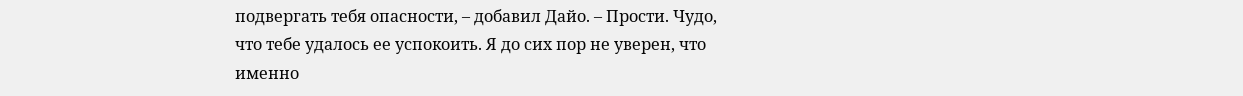подвергать тебя опасности, – добавил Дайо. – Прости. Чудо, что тебе удалось ее успокоить. Я до сих пор не уверен, что именно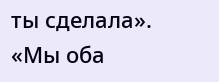ты сделала».
«Мы оба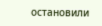остановили